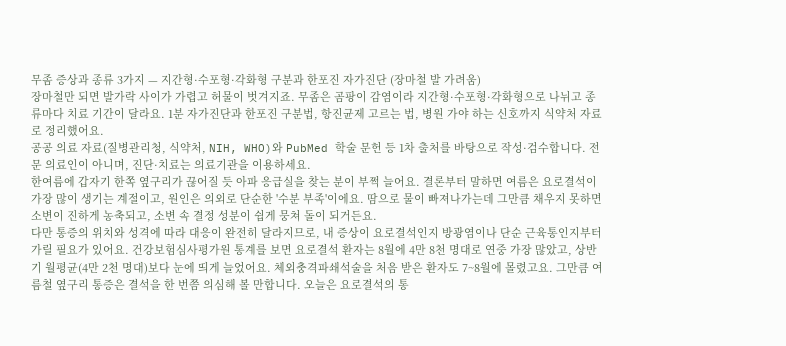무좀 증상과 종류 3가지 — 지간형·수포형·각화형 구분과 한포진 자가진단 (장마철 발 가려움)
장마철만 되면 발가락 사이가 가렵고 허물이 벗겨지죠. 무좀은 곰팡이 감염이라 지간형·수포형·각화형으로 나뉘고 종류마다 치료 기간이 달라요. 1분 자가진단과 한포진 구분법, 항진균제 고르는 법, 병원 가야 하는 신호까지 식약처 자료로 정리했어요.
공공 의료 자료(질병관리청, 식약처, NIH, WHO)와 PubMed 학술 문헌 등 1차 출처를 바탕으로 작성·검수합니다. 전문 의료인이 아니며, 진단·치료는 의료기관을 이용하세요.
한여름에 갑자기 한쪽 옆구리가 끊어질 듯 아파 응급실을 찾는 분이 부쩍 늘어요. 결론부터 말하면 여름은 요로결석이 가장 많이 생기는 계절이고, 원인은 의외로 단순한 '수분 부족'이에요. 땀으로 물이 빠져나가는데 그만큼 채우지 못하면 소변이 진하게 농축되고, 소변 속 결정 성분이 쉽게 뭉쳐 돌이 되거든요.
다만 통증의 위치와 성격에 따라 대응이 완전히 달라지므로, 내 증상이 요로결석인지 방광염이나 단순 근육통인지부터 가릴 필요가 있어요. 건강보험심사평가원 통계를 보면 요로결석 환자는 8월에 4만 8천 명대로 연중 가장 많았고, 상반기 월평균(4만 2천 명대)보다 눈에 띄게 늘었어요. 체외충격파쇄석술을 처음 받은 환자도 7~8월에 몰렸고요. 그만큼 여름철 옆구리 통증은 결석을 한 번쯤 의심해 볼 만합니다. 오늘은 요로결석의 통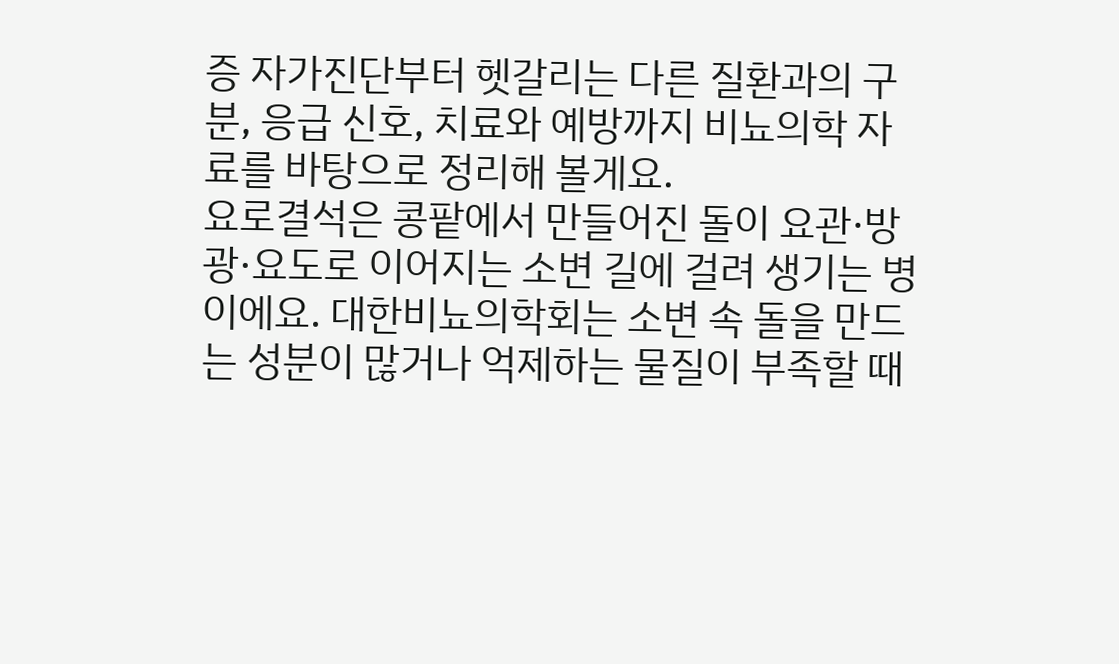증 자가진단부터 헷갈리는 다른 질환과의 구분, 응급 신호, 치료와 예방까지 비뇨의학 자료를 바탕으로 정리해 볼게요.
요로결석은 콩팥에서 만들어진 돌이 요관·방광·요도로 이어지는 소변 길에 걸려 생기는 병이에요. 대한비뇨의학회는 소변 속 돌을 만드는 성분이 많거나 억제하는 물질이 부족할 때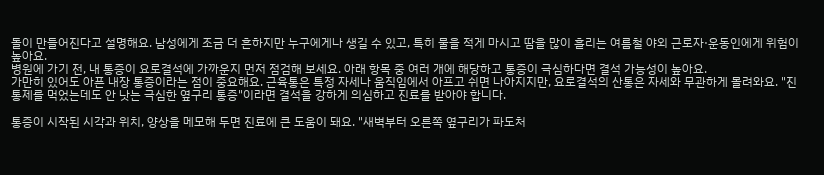돌이 만들어진다고 설명해요. 남성에게 조금 더 흔하지만 누구에게나 생길 수 있고, 특히 물을 적게 마시고 땀을 많이 흘리는 여름철 야외 근로자·운동인에게 위험이 높아요.
병원에 가기 전, 내 통증이 요로결석에 가까운지 먼저 점검해 보세요. 아래 항목 중 여러 개에 해당하고 통증이 극심하다면 결석 가능성이 높아요.
가만히 있어도 아픈 내장 통증이라는 점이 중요해요. 근육통은 특정 자세나 움직임에서 아프고 쉬면 나아지지만, 요로결석의 산통은 자세와 무관하게 몰려와요. "진통제를 먹었는데도 안 낫는 극심한 옆구리 통증"이라면 결석을 강하게 의심하고 진료를 받아야 합니다.

통증이 시작된 시각과 위치, 양상을 메모해 두면 진료에 큰 도움이 돼요. "새벽부터 오른쪽 옆구리가 파도처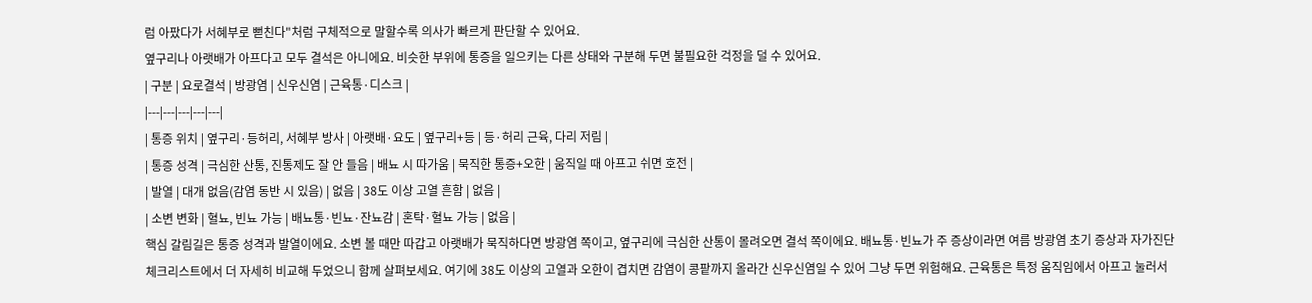럼 아팠다가 서혜부로 뻗친다"처럼 구체적으로 말할수록 의사가 빠르게 판단할 수 있어요.
옆구리나 아랫배가 아프다고 모두 결석은 아니에요. 비슷한 부위에 통증을 일으키는 다른 상태와 구분해 두면 불필요한 걱정을 덜 수 있어요.
| 구분 | 요로결석 | 방광염 | 신우신염 | 근육통·디스크 |
|---|---|---|---|---|
| 통증 위치 | 옆구리·등허리, 서혜부 방사 | 아랫배·요도 | 옆구리+등 | 등·허리 근육, 다리 저림 |
| 통증 성격 | 극심한 산통, 진통제도 잘 안 들음 | 배뇨 시 따가움 | 묵직한 통증+오한 | 움직일 때 아프고 쉬면 호전 |
| 발열 | 대개 없음(감염 동반 시 있음) | 없음 | 38도 이상 고열 흔함 | 없음 |
| 소변 변화 | 혈뇨, 빈뇨 가능 | 배뇨통·빈뇨·잔뇨감 | 혼탁·혈뇨 가능 | 없음 |
핵심 갈림길은 통증 성격과 발열이에요. 소변 볼 때만 따갑고 아랫배가 묵직하다면 방광염 쪽이고, 옆구리에 극심한 산통이 몰려오면 결석 쪽이에요. 배뇨통·빈뇨가 주 증상이라면 여름 방광염 초기 증상과 자가진단 체크리스트에서 더 자세히 비교해 두었으니 함께 살펴보세요. 여기에 38도 이상의 고열과 오한이 겹치면 감염이 콩팥까지 올라간 신우신염일 수 있어 그냥 두면 위험해요. 근육통은 특정 움직임에서 아프고 눌러서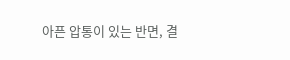아픈 압통이 있는 반면, 결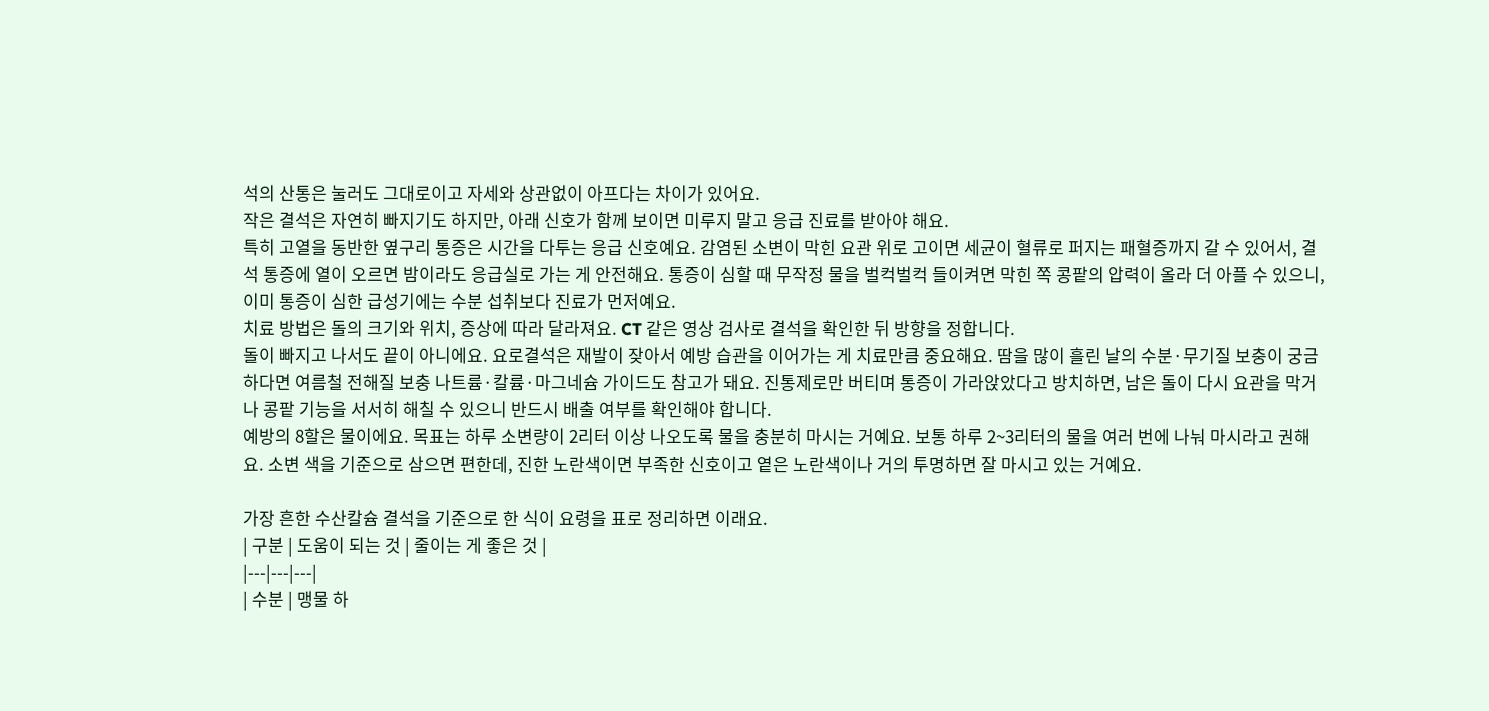석의 산통은 눌러도 그대로이고 자세와 상관없이 아프다는 차이가 있어요.
작은 결석은 자연히 빠지기도 하지만, 아래 신호가 함께 보이면 미루지 말고 응급 진료를 받아야 해요.
특히 고열을 동반한 옆구리 통증은 시간을 다투는 응급 신호예요. 감염된 소변이 막힌 요관 위로 고이면 세균이 혈류로 퍼지는 패혈증까지 갈 수 있어서, 결석 통증에 열이 오르면 밤이라도 응급실로 가는 게 안전해요. 통증이 심할 때 무작정 물을 벌컥벌컥 들이켜면 막힌 쪽 콩팥의 압력이 올라 더 아플 수 있으니, 이미 통증이 심한 급성기에는 수분 섭취보다 진료가 먼저예요.
치료 방법은 돌의 크기와 위치, 증상에 따라 달라져요. CT 같은 영상 검사로 결석을 확인한 뒤 방향을 정합니다.
돌이 빠지고 나서도 끝이 아니에요. 요로결석은 재발이 잦아서 예방 습관을 이어가는 게 치료만큼 중요해요. 땀을 많이 흘린 날의 수분·무기질 보충이 궁금하다면 여름철 전해질 보충 나트륨·칼륨·마그네슘 가이드도 참고가 돼요. 진통제로만 버티며 통증이 가라앉았다고 방치하면, 남은 돌이 다시 요관을 막거나 콩팥 기능을 서서히 해칠 수 있으니 반드시 배출 여부를 확인해야 합니다.
예방의 8할은 물이에요. 목표는 하루 소변량이 2리터 이상 나오도록 물을 충분히 마시는 거예요. 보통 하루 2~3리터의 물을 여러 번에 나눠 마시라고 권해요. 소변 색을 기준으로 삼으면 편한데, 진한 노란색이면 부족한 신호이고 옅은 노란색이나 거의 투명하면 잘 마시고 있는 거예요.

가장 흔한 수산칼슘 결석을 기준으로 한 식이 요령을 표로 정리하면 이래요.
| 구분 | 도움이 되는 것 | 줄이는 게 좋은 것 |
|---|---|---|
| 수분 | 맹물 하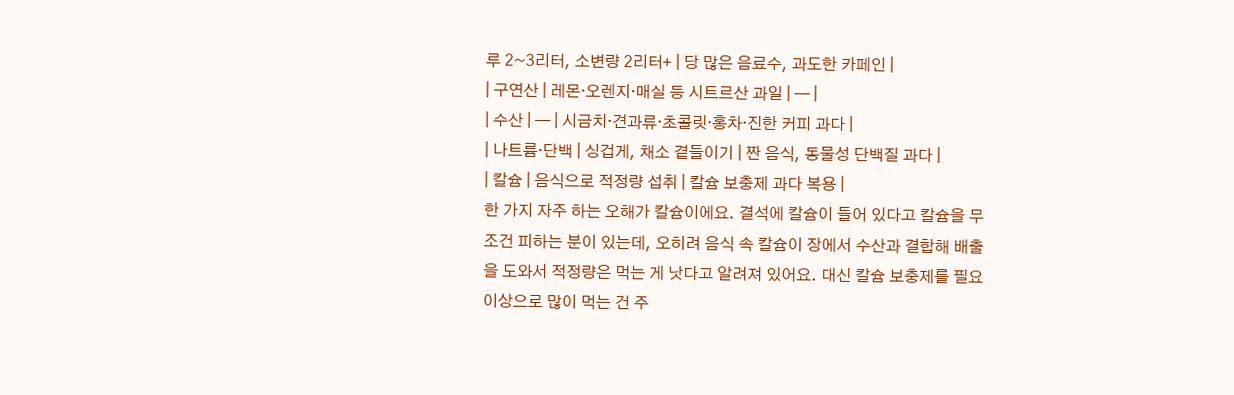루 2~3리터, 소변량 2리터+ | 당 많은 음료수, 과도한 카페인 |
| 구연산 | 레몬·오렌지·매실 등 시트르산 과일 | — |
| 수산 | — | 시금치·견과류·초콜릿·홍차·진한 커피 과다 |
| 나트륨·단백 | 싱겁게, 채소 곁들이기 | 짠 음식, 동물성 단백질 과다 |
| 칼슘 | 음식으로 적정량 섭취 | 칼슘 보충제 과다 복용 |
한 가지 자주 하는 오해가 칼슘이에요. 결석에 칼슘이 들어 있다고 칼슘을 무조건 피하는 분이 있는데, 오히려 음식 속 칼슘이 장에서 수산과 결합해 배출을 도와서 적정량은 먹는 게 낫다고 알려져 있어요. 대신 칼슘 보충제를 필요 이상으로 많이 먹는 건 주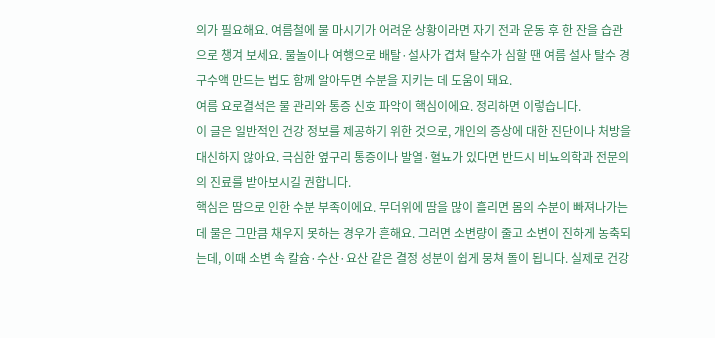의가 필요해요. 여름철에 물 마시기가 어려운 상황이라면 자기 전과 운동 후 한 잔을 습관으로 챙겨 보세요. 물놀이나 여행으로 배탈·설사가 겹쳐 탈수가 심할 땐 여름 설사 탈수 경구수액 만드는 법도 함께 알아두면 수분을 지키는 데 도움이 돼요.
여름 요로결석은 물 관리와 통증 신호 파악이 핵심이에요. 정리하면 이렇습니다.
이 글은 일반적인 건강 정보를 제공하기 위한 것으로, 개인의 증상에 대한 진단이나 처방을 대신하지 않아요. 극심한 옆구리 통증이나 발열·혈뇨가 있다면 반드시 비뇨의학과 전문의의 진료를 받아보시길 권합니다.
핵심은 땀으로 인한 수분 부족이에요. 무더위에 땀을 많이 흘리면 몸의 수분이 빠져나가는데 물은 그만큼 채우지 못하는 경우가 흔해요. 그러면 소변량이 줄고 소변이 진하게 농축되는데, 이때 소변 속 칼슘·수산·요산 같은 결정 성분이 쉽게 뭉쳐 돌이 됩니다. 실제로 건강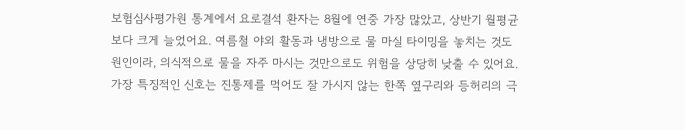보험심사평가원 통계에서 요로결석 환자는 8월에 연중 가장 많았고, 상반기 월평균보다 크게 늘었어요. 여름철 야외 활동과 냉방으로 물 마실 타이밍을 놓치는 것도 원인이라, 의식적으로 물을 자주 마시는 것만으로도 위험을 상당히 낮출 수 있어요.
가장 특징적인 신호는 진통제를 먹어도 잘 가시지 않는 한쪽 옆구리와 등허리의 극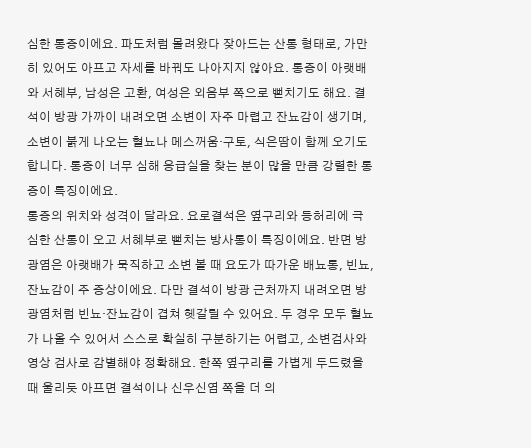심한 통증이에요. 파도처럼 몰려왔다 잦아드는 산통 형태로, 가만히 있어도 아프고 자세를 바꿔도 나아지지 않아요. 통증이 아랫배와 서혜부, 남성은 고환, 여성은 외음부 쪽으로 뻗치기도 해요. 결석이 방광 가까이 내려오면 소변이 자주 마렵고 잔뇨감이 생기며, 소변이 붉게 나오는 혈뇨나 메스꺼움·구토, 식은땀이 함께 오기도 합니다. 통증이 너무 심해 응급실을 찾는 분이 많을 만큼 강렬한 통증이 특징이에요.
통증의 위치와 성격이 달라요. 요로결석은 옆구리와 등허리에 극심한 산통이 오고 서혜부로 뻗치는 방사통이 특징이에요. 반면 방광염은 아랫배가 묵직하고 소변 볼 때 요도가 따가운 배뇨통, 빈뇨, 잔뇨감이 주 증상이에요. 다만 결석이 방광 근처까지 내려오면 방광염처럼 빈뇨·잔뇨감이 겹쳐 헷갈릴 수 있어요. 두 경우 모두 혈뇨가 나올 수 있어서 스스로 확실히 구분하기는 어렵고, 소변검사와 영상 검사로 감별해야 정확해요. 한쪽 옆구리를 가볍게 두드렸을 때 울리듯 아프면 결석이나 신우신염 쪽을 더 의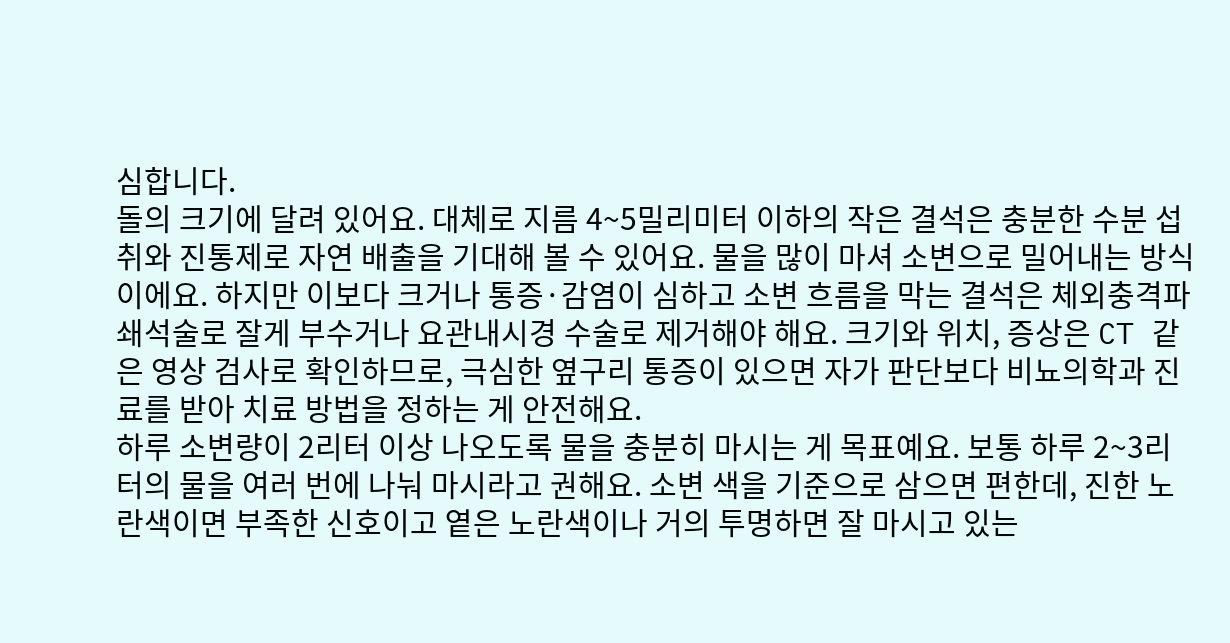심합니다.
돌의 크기에 달려 있어요. 대체로 지름 4~5밀리미터 이하의 작은 결석은 충분한 수분 섭취와 진통제로 자연 배출을 기대해 볼 수 있어요. 물을 많이 마셔 소변으로 밀어내는 방식이에요. 하지만 이보다 크거나 통증·감염이 심하고 소변 흐름을 막는 결석은 체외충격파쇄석술로 잘게 부수거나 요관내시경 수술로 제거해야 해요. 크기와 위치, 증상은 CT 같은 영상 검사로 확인하므로, 극심한 옆구리 통증이 있으면 자가 판단보다 비뇨의학과 진료를 받아 치료 방법을 정하는 게 안전해요.
하루 소변량이 2리터 이상 나오도록 물을 충분히 마시는 게 목표예요. 보통 하루 2~3리터의 물을 여러 번에 나눠 마시라고 권해요. 소변 색을 기준으로 삼으면 편한데, 진한 노란색이면 부족한 신호이고 옅은 노란색이나 거의 투명하면 잘 마시고 있는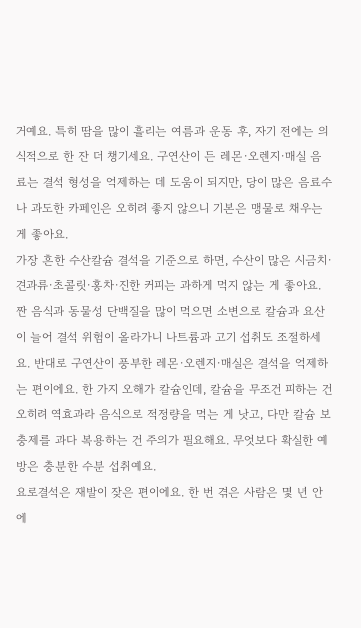거예요. 특히 땀을 많이 흘리는 여름과 운동 후, 자기 전에는 의식적으로 한 잔 더 챙기세요. 구연산이 든 레몬·오렌지·매실 음료는 결석 형성을 억제하는 데 도움이 되지만, 당이 많은 음료수나 과도한 카페인은 오히려 좋지 않으니 기본은 맹물로 채우는 게 좋아요.
가장 흔한 수산칼슘 결석을 기준으로 하면, 수산이 많은 시금치·견과류·초콜릿·홍차·진한 커피는 과하게 먹지 않는 게 좋아요. 짠 음식과 동물성 단백질을 많이 먹으면 소변으로 칼슘과 요산이 늘어 결석 위험이 올라가니 나트륨과 고기 섭취도 조절하세요. 반대로 구연산이 풍부한 레몬·오렌지·매실은 결석을 억제하는 편이에요. 한 가지 오해가 칼슘인데, 칼슘을 무조건 피하는 건 오히려 역효과라 음식으로 적정량을 먹는 게 낫고, 다만 칼슘 보충제를 과다 복용하는 건 주의가 필요해요. 무엇보다 확실한 예방은 충분한 수분 섭취예요.
요로결석은 재발이 잦은 편이에요. 한 번 겪은 사람은 몇 년 안에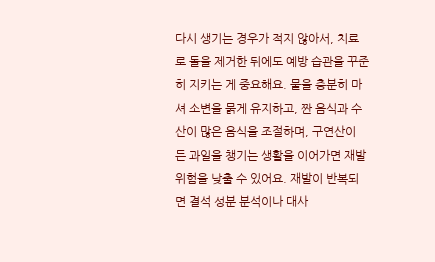다시 생기는 경우가 적지 않아서, 치료로 돌을 제거한 뒤에도 예방 습관을 꾸준히 지키는 게 중요해요. 물을 충분히 마셔 소변을 묽게 유지하고, 짠 음식과 수산이 많은 음식을 조절하며, 구연산이 든 과일을 챙기는 생활을 이어가면 재발 위험을 낮출 수 있어요. 재발이 반복되면 결석 성분 분석이나 대사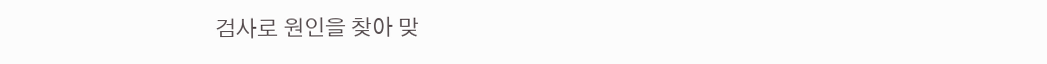검사로 원인을 찾아 맞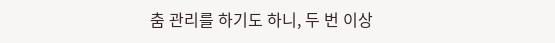춤 관리를 하기도 하니, 두 번 이상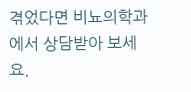겪었다면 비뇨의학과에서 상담받아 보세요.